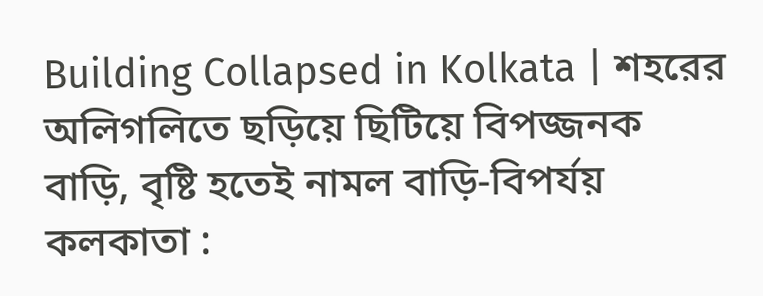Building Collapsed in Kolkata | শহরের অলিগলিতে ছড়িয়ে ছিটিয়ে বিপজ্জনক বাড়ি, বৃষ্টি হতেই নামল বাড়ি-বিপর্যয়
কলকাতা :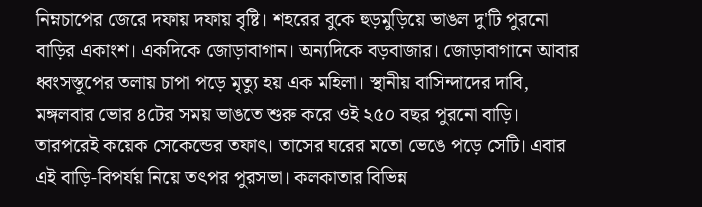নিম্নচাপের জেরে দফায় দফায় বৃষ্টি। শহরের বুকে হুড়মুড়িয়ে ভাঙল দু'টি পুরনো বাড়ির একাংশ। একদিকে জোড়াবাগান। অন্যদিকে বড়বাজার। জোড়াবাগানে আবার ধ্বংসস্তূপের তলায় চাপা পড়ে মৃত্যু হয় এক মহিলা। স্থানীয় বাসিন্দাদের দাবি, মঙ্গলবার ভোর ৪টের সময় ভাঙতে শুরু করে ওই ২৫০ বছর পুরনো বাড়ি। তারপরেই কয়েক সেকেন্ডের তফাৎ। তাসের ঘরের মতো ভেঙে পড়ে সেটি। এবার এই বাড়ি-বিপর্যয় নিয়ে তৎপর পুরসভা। কলকাতার বিভিন্ন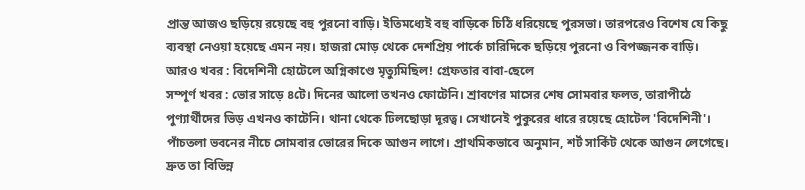প্রান্ত আজও ছড়িয়ে রয়েছে বহু পুরনো বাড়ি। ইতিমধ্যেই বহু বাড়িকে চিঠি ধরিয়েছে পুরসভা। তারপরেও বিশেষ যে কিছু ব্যবস্থা নেওয়া হয়েছে এমন নয়। হাজরা মোড় থেকে দেশপ্রিয় পার্কে চারিদিকে ছড়িয়ে পুরনো ও বিপজ্জনক বাড়ি।
আরও খবর : বিদেশিনী হোটেলে অগ্নিকাণ্ডে মৃত্যুমিছিল! গ্রেফতার বাবা-ছেলে
সম্পূর্ণ খবর : ভোর সাড়ে ৪টে। দিনের আলো তখনও ফোটেনি। শ্রাবণের মাসের শেষ সোমবার ফলত, তারাপীঠে পুণ্যার্থীদের ভিড় এখনও কাটেনি। থানা থেকে ঢিলছোড়া দূরত্ব। সেখানেই পুকুরের ধারে রয়েছে হোটেল 'বিদেশিনী'। পাঁচতলা ভবনের নীচে সোমবার ভোরের দিকে আগুন লাগে। প্রাথমিকভাবে অনুমান, শর্ট সার্কিট থেকে আগুন লেগেছে। দ্রুত তা বিভিন্ন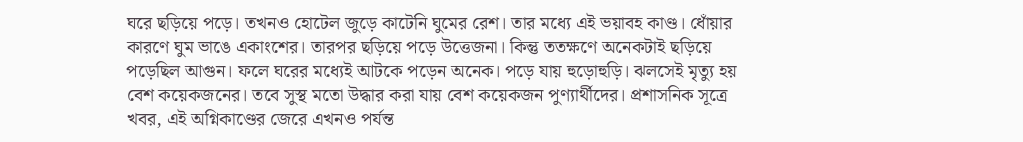ঘরে ছড়িয়ে পড়ে। তখনও হোটেল জুড়ে কাটেনি ঘুমের রেশ। তার মধ্যে এই ভয়াবহ কাণ্ড। ধোঁয়ার কারণে ঘুম ভাঙে একাংশের। তারপর ছড়িয়ে পড়ে উত্তেজনা। কিন্তু ততক্ষণে অনেকটাই ছড়িয়ে পড়েছিল আগুন। ফলে ঘরের মধ্যেই আটকে পড়েন অনেক। পড়ে যায় হুড়োহুড়ি। ঝলসেই মৃত্যু হয় বেশ কয়েকজনের। তবে সুস্থ মতো উদ্ধার করা যায় বেশ কয়েকজন পুণ্যার্থীদের। প্রশাসনিক সূত্রে খবর, এই অগ্নিকাণ্ডের জেরে এখনও পর্যন্ত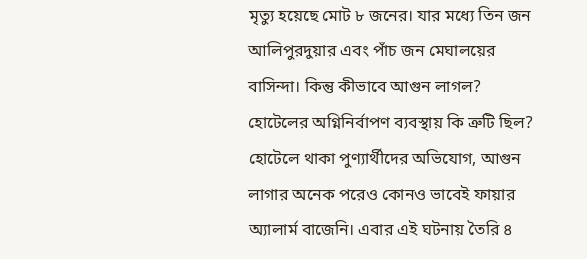মৃত্যু হয়েছে মোট ৮ জনের। যার মধ্যে তিন জন আলিপুরদুয়ার এবং পাঁচ জন মেঘালয়ের বাসিন্দা। কিন্তু কীভাবে আগুন লাগল? হোটেলের অগ্নিনির্বাপণ ব্যবস্থায় কি ত্রুটি ছিল? হোটেলে থাকা পুণ্যার্থীদের অভিযোগ, আগুন লাগার অনেক পরেও কোনও ভাবেই ফায়ার অ্যালার্ম বাজেনি। এবার এই ঘটনায় তৈরি ৪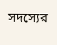সদস্যের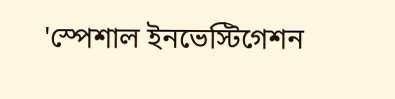'স্পেশাল ইনভেস্টিগেশন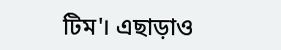টিম'। এছাড়াও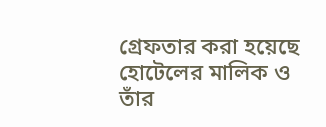গ্রেফতার করা হয়েছে হোটেলের মালিক ও তাঁর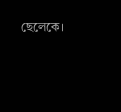ছেলেকে।